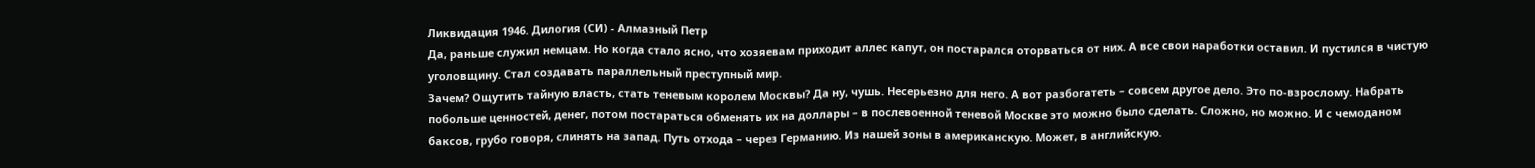Ликвидация 1946. Дилогия (СИ) - Алмазный Петр
Да, раньше служил немцам. Но когда стало ясно, что хозяевам приходит аллес капут, он постарался оторваться от них. А все свои наработки оставил. И пустился в чистую уголовщину. Стал создавать параллельный преступный мир.
Зачем? Ощутить тайную власть, стать теневым королем Москвы? Да ну, чушь. Несерьезно для него. А вот разбогатеть – совсем другое дело. Это по‑взрослому. Набрать побольше ценностей, денег, потом постараться обменять их на доллары – в послевоенной теневой Москве это можно было сделать. Сложно, но можно. И с чемоданом баксов, грубо говоря, слинять на запад. Путь отхода – через Германию. Из нашей зоны в американскую. Может, в английскую.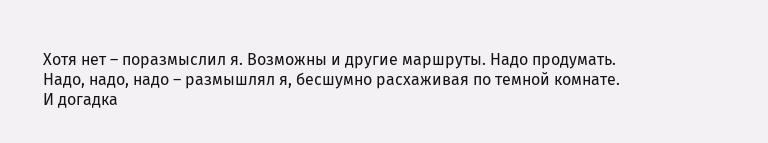Хотя нет – поразмыслил я. Возможны и другие маршруты. Надо продумать.
Надо, надо, надо – размышлял я, бесшумно расхаживая по темной комнате.
И догадка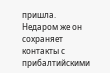пришла.
Недаром же он сохраняет контакты с прибалтийскими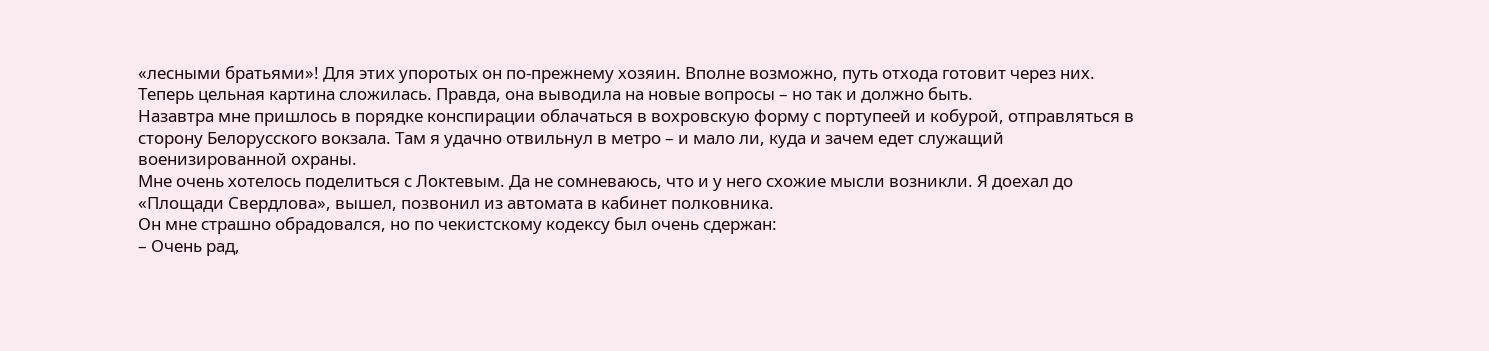«лесными братьями»! Для этих упоротых он по‑прежнему хозяин. Вполне возможно, путь отхода готовит через них.
Теперь цельная картина сложилась. Правда, она выводила на новые вопросы – но так и должно быть.
Назавтра мне пришлось в порядке конспирации облачаться в вохровскую форму с портупеей и кобурой, отправляться в сторону Белорусского вокзала. Там я удачно отвильнул в метро – и мало ли, куда и зачем едет служащий военизированной охраны.
Мне очень хотелось поделиться с Локтевым. Да не сомневаюсь, что и у него схожие мысли возникли. Я доехал до «Площади Свердлова», вышел, позвонил из автомата в кабинет полковника.
Он мне страшно обрадовался, но по чекистскому кодексу был очень сдержан:
– Очень рад,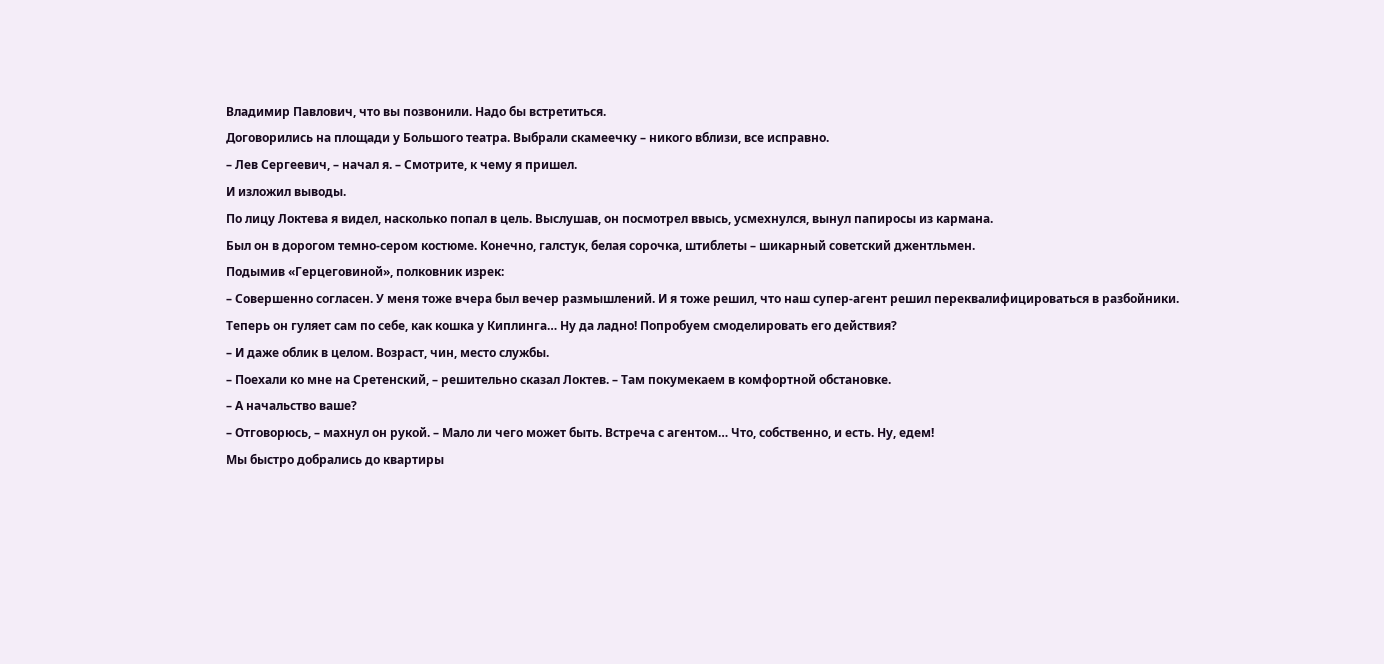Владимир Павлович, что вы позвонили. Надо бы встретиться.
Договорились на площади у Большого театра. Выбрали скамеечку – никого вблизи, все исправно.
– Лев Сергеевич, – начал я. – Смотрите, к чему я пришел.
И изложил выводы.
По лицу Локтева я видел, насколько попал в цель. Выслушав, он посмотрел ввысь, усмехнулся, вынул папиросы из кармана.
Был он в дорогом темно‑сером костюме. Конечно, галстук, белая сорочка, штиблеты – шикарный советский джентльмен.
Подымив «Герцеговиной», полковник изрек:
– Совершенно согласен. У меня тоже вчера был вечер размышлений. И я тоже решил, что наш супер‑агент решил переквалифицироваться в разбойники. Теперь он гуляет сам по себе, как кошка у Киплинга… Ну да ладно! Попробуем смоделировать его действия?
– И даже облик в целом. Возраст, чин, место службы.
– Поехали ко мне на Сретенский, – решительно сказал Локтев. – Там покумекаем в комфортной обстановке.
– А начальство ваше?
– Отговорюсь, – махнул он рукой. – Мало ли чего может быть. Встреча с агентом… Что, собственно, и есть. Ну, едем!
Мы быстро добрались до квартиры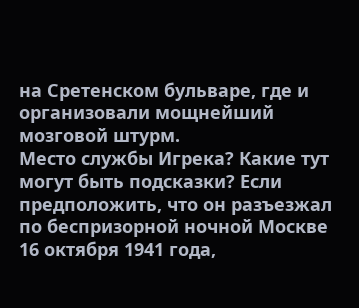на Сретенском бульваре, где и организовали мощнейший мозговой штурм.
Место службы Игрека? Какие тут могут быть подсказки? Если предположить, что он разъезжал по беспризорной ночной Москве 16 октября 1941 года,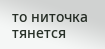то ниточка тянется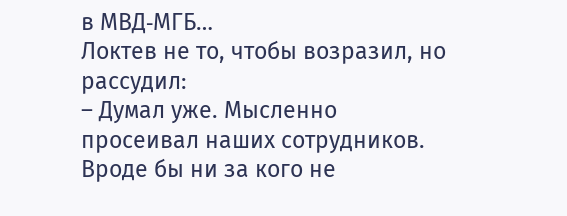в МВД‑МГБ…
Локтев не то, чтобы возразил, но рассудил:
– Думал уже. Мысленно просеивал наших сотрудников. Вроде бы ни за кого не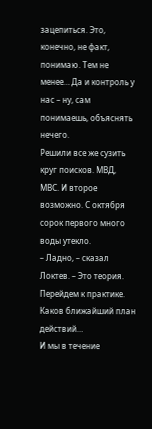зацепиться. Это, конечно, не факт, понимаю. Тем не менее… Да и контроль у нас – ну, сам понимаешь, объяснять нечего.
Решили все же сузить круг поисков. МВД, МВС. И второе возможно. С октября сорок первого много воды утекло.
– Ладно, – сказал Локтев. – Это теория. Перейдем к практике. Каков ближайший план действий…
И мы в течение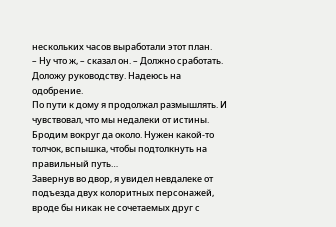нескольких часов выработали этот план.
– Ну что ж, – сказал он. – Должно сработать. Доложу руководству. Надеюсь на одобрение.
По пути к дому я продолжал размышлять. И чувствовал, что мы недалеки от истины. Бродим вокруг да около. Нужен какой‑то толчок, вспышка, чтобы подтолкнуть на правильный путь…
Завернув во двор, я увидел невдалеке от подъезда двух колоритных персонажей, вроде бы никак не сочетаемых друг с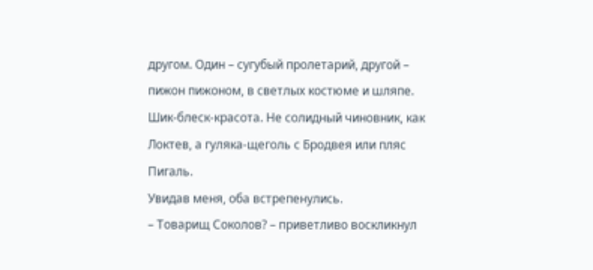другом. Один – сугубый пролетарий, другой – пижон пижоном, в светлых костюме и шляпе. Шик‑блеск‑красота. Не солидный чиновник, как Локтев, а гуляка‑щеголь с Бродвея или пляс Пигаль.
Увидав меня, оба встрепенулись.
– Товарищ Соколов? – приветливо воскликнул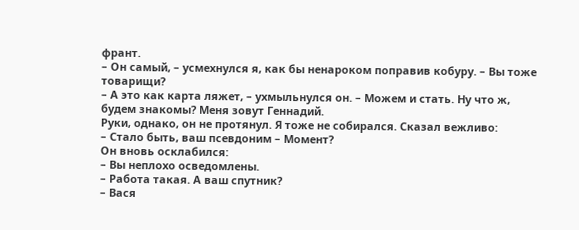франт.
– Он самый, – усмехнулся я, как бы ненароком поправив кобуру. – Вы тоже товарищи?
– А это как карта ляжет, – ухмыльнулся он. – Можем и стать. Ну что ж, будем знакомы? Меня зовут Геннадий.
Руки, однако, он не протянул. Я тоже не собирался. Сказал вежливо:
– Стало быть, ваш псевдоним – Момент?
Он вновь осклабился:
– Вы неплохо осведомлены.
– Работа такая. А ваш спутник?
– Вася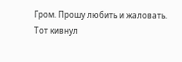Гром. Прошу любить и жаловать.
Тот кивнул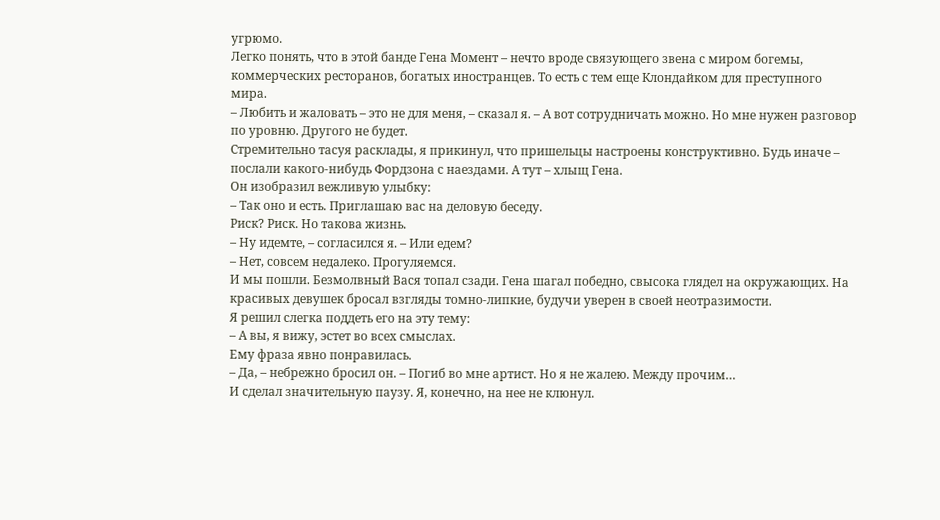угрюмо.
Легко понять, что в этой банде Гена Момент – нечто вроде связующего звена с миром богемы, коммерческих ресторанов, богатых иностранцев. То есть с тем еще Клондайком для преступного мира.
– Любить и жаловать – это не для меня, – сказал я. – А вот сотрудничать можно. Но мне нужен разговор по уровню. Другого не будет.
Стремительно тасуя расклады, я прикинул, что пришельцы настроены конструктивно. Будь иначе – послали какого‑нибудь Фордзона с наездами. А тут – хлыщ Гена.
Он изобразил вежливую улыбку:
– Так оно и есть. Приглашаю вас на деловую беседу.
Риск? Риск. Но такова жизнь.
– Ну идемте, – согласился я. – Или едем?
– Нет, совсем недалеко. Прогуляемся.
И мы пошли. Безмолвный Вася топал сзади. Гена шагал победно, свысока глядел на окружающих. На красивых девушек бросал взгляды томно‑липкие, будучи уверен в своей неотразимости.
Я решил слегка поддеть его на эту тему:
– А вы, я вижу, эстет во всех смыслах.
Ему фраза явно понравилась.
– Да, – небрежно бросил он. – Погиб во мне артист. Но я не жалею. Между прочим…
И сделал значительную паузу. Я, конечно, на нее не клюнул.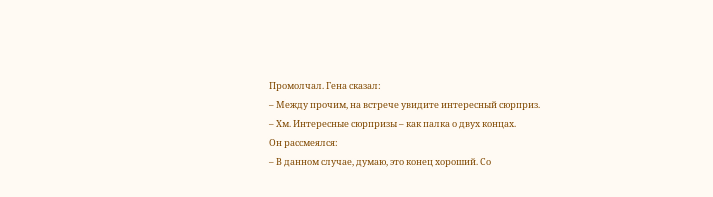Промолчал. Гена сказал:
– Между прочим, на встрече увидите интересный сюрприз.
– Хм. Интересные сюрпризы – как палка о двух концах.
Он рассмеялся:
– В данном случае, думаю, это конец хороший. Со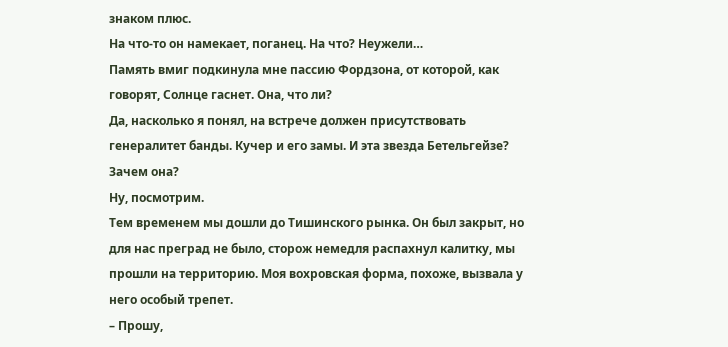знаком плюс.
На что‑то он намекает, поганец. На что? Неужели…
Память вмиг подкинула мне пассию Фордзона, от которой, как говорят, Солнце гаснет. Она, что ли?
Да, насколько я понял, на встрече должен присутствовать генералитет банды. Кучер и его замы. И эта звезда Бетельгейзе? Зачем она?
Ну, посмотрим.
Тем временем мы дошли до Тишинского рынка. Он был закрыт, но для нас преград не было, сторож немедля распахнул калитку, мы прошли на территорию. Моя вохровская форма, похоже, вызвала у него особый трепет.
– Прошу,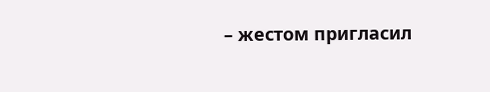– жестом пригласил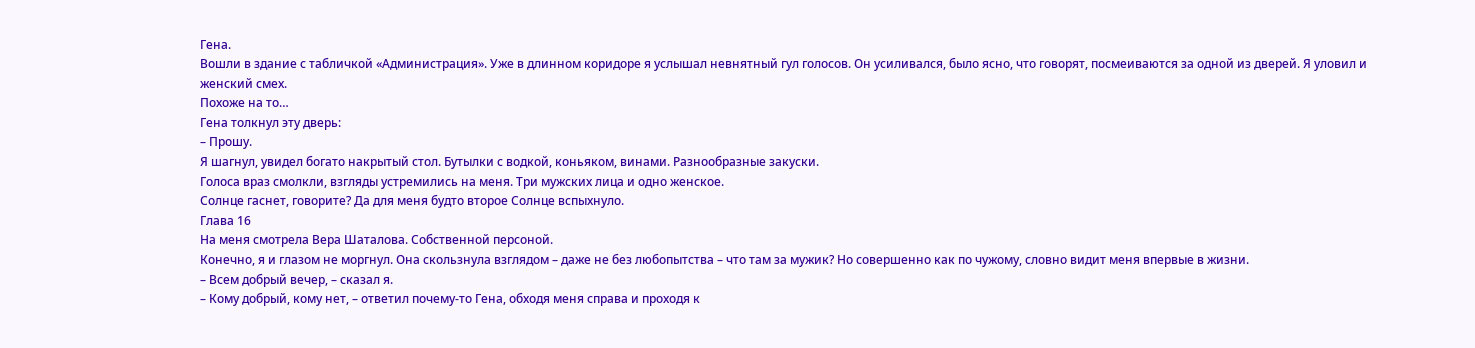Гена.
Вошли в здание с табличкой «Администрация». Уже в длинном коридоре я услышал невнятный гул голосов. Он усиливался, было ясно, что говорят, посмеиваются за одной из дверей. Я уловил и женский смех.
Похоже на то…
Гена толкнул эту дверь:
– Прошу.
Я шагнул, увидел богато накрытый стол. Бутылки с водкой, коньяком, винами. Разнообразные закуски.
Голоса враз смолкли, взгляды устремились на меня. Три мужских лица и одно женское.
Солнце гаснет, говорите? Да для меня будто второе Солнце вспыхнуло.
Глава 16
На меня смотрела Вера Шаталова. Собственной персоной.
Конечно, я и глазом не моргнул. Она скользнула взглядом – даже не без любопытства – что там за мужик? Но совершенно как по чужому, словно видит меня впервые в жизни.
– Всем добрый вечер, – сказал я.
– Кому добрый, кому нет, – ответил почему‑то Гена, обходя меня справа и проходя к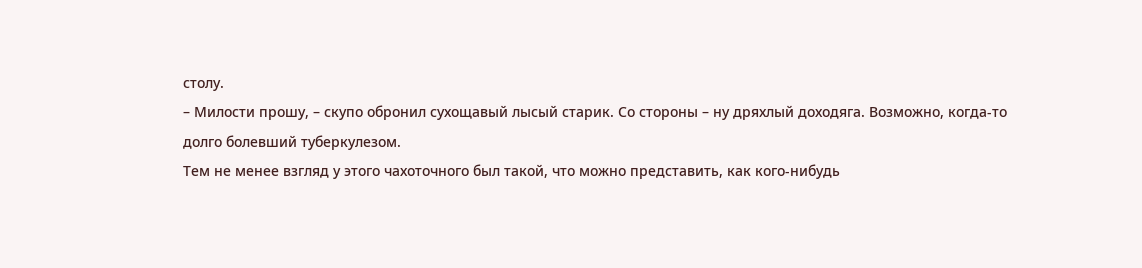столу.
– Милости прошу, – скупо обронил сухощавый лысый старик. Со стороны – ну дряхлый доходяга. Возможно, когда‑то долго болевший туберкулезом.
Тем не менее взгляд у этого чахоточного был такой, что можно представить, как кого‑нибудь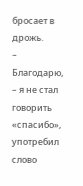бросает в дрожь.
– Благодарю, – я не стал говорить «спасибо», употребил слово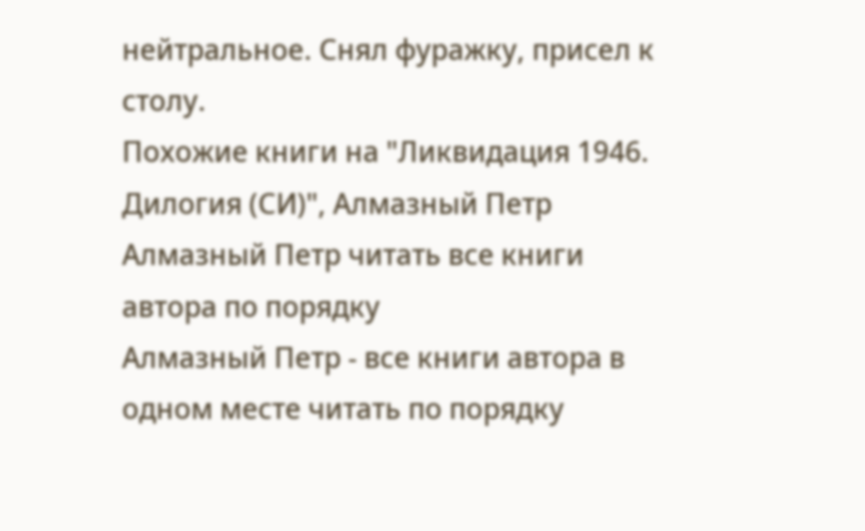нейтральное. Снял фуражку, присел к столу.
Похожие книги на "Ликвидация 1946. Дилогия (СИ)", Алмазный Петр
Алмазный Петр читать все книги автора по порядку
Алмазный Петр - все книги автора в одном месте читать по порядку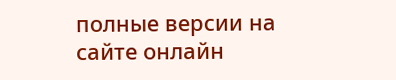полные версии на сайте онлайн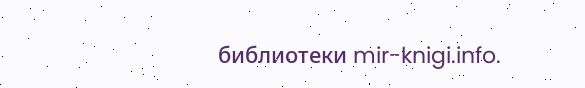библиотеки mir-knigi.info.